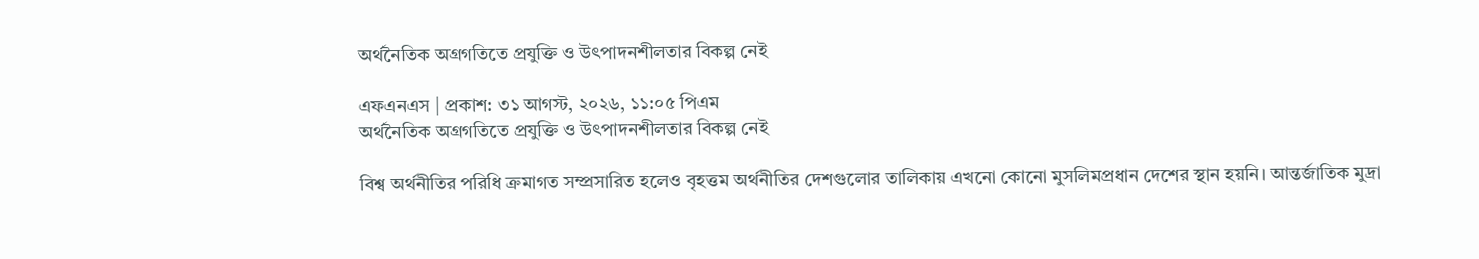অর্থনৈতিক অগ্রগতিতে প্রযুক্তি ও উৎপাদনশীলতার বিকল্প নেই

এফএনএস | প্রকাশ: ৩১ আগস্ট, ২০২৬, ১১:০৫ পিএম
অর্থনৈতিক অগ্রগতিতে প্রযুক্তি ও উৎপাদনশীলতার বিকল্প নেই

বিশ্ব অর্থনীতির পরিধি ক্রমাগত সম্প্রসারিত হলেও বৃহত্তম অর্থনীতির দেশগুলোর তালিকায় এখনো কোনো মুসলিমপ্রধান দেশের স্থান হয়নি। আন্তর্জাতিক মুদ্রা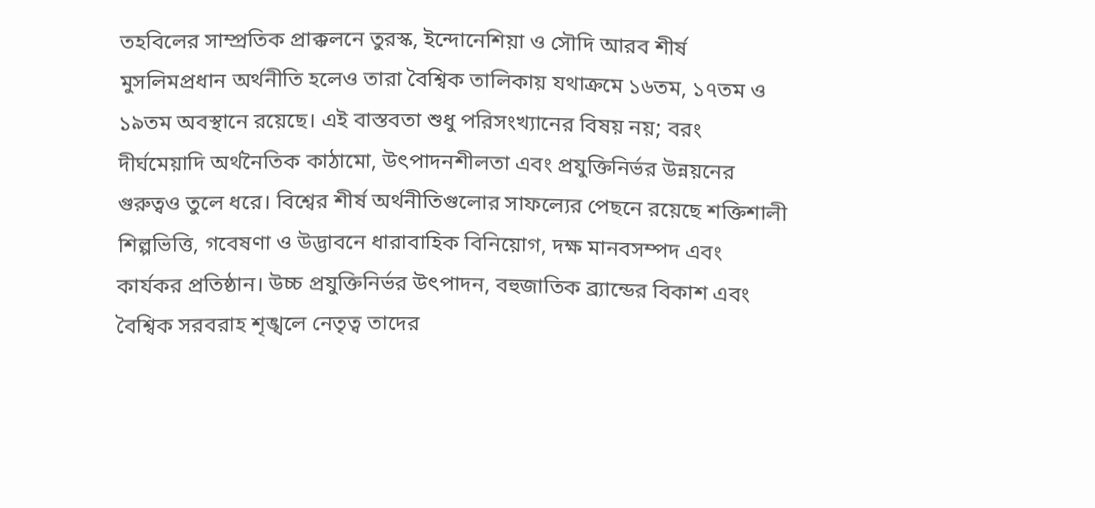তহবিলের সাম্প্রতিক প্রাক্কলনে তুরস্ক, ইন্দোনেশিয়া ও সৌদি আরব শীর্ষ মুসলিমপ্রধান অর্থনীতি হলেও তারা বৈশ্বিক তালিকায় যথাক্রমে ১৬তম, ১৭তম ও ১৯তম অবস্থানে রয়েছে। এই বাস্তবতা শুধু পরিসংখ্যানের বিষয় নয়; বরং দীর্ঘমেয়াদি অর্থনৈতিক কাঠামো, উৎপাদনশীলতা এবং প্রযুক্তিনির্ভর উন্নয়নের গুরুত্বও তুলে ধরে। বিশ্বের শীর্ষ অর্থনীতিগুলোর সাফল্যের পেছনে রয়েছে শক্তিশালী শিল্পভিত্তি, গবেষণা ও উদ্ভাবনে ধারাবাহিক বিনিয়োগ, দক্ষ মানবসম্পদ এবং কার্যকর প্রতিষ্ঠান। উচ্চ প্রযুক্তিনির্ভর উৎপাদন, বহুজাতিক ব্র্যান্ডের বিকাশ এবং বৈশ্বিক সরবরাহ শৃঙ্খলে নেতৃত্ব তাদের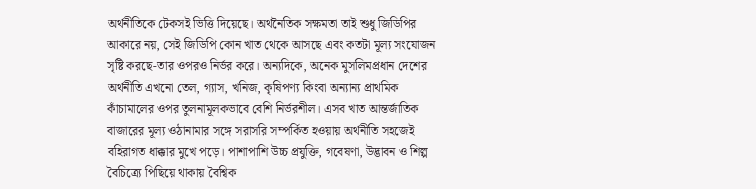অর্থনীতিকে টেকসই ভিত্তি দিয়েছে। অর্থনৈতিক সক্ষমতা তাই শুধু জিডিপির আকারে নয়, সেই জিডিপি কোন খাত থেকে আসছে এবং কতটা মূল্য সংযোজন সৃষ্টি করছে-তার ওপরও নির্ভর করে। অন্যদিকে, অনেক মুসলিমপ্রধান দেশের অর্থনীতি এখনো তেল, গ্যাস, খনিজ, কৃষিপণ্য কিংবা অন্যান্য প্রাথমিক কাঁচামালের ওপর তুলনামূলকভাবে বেশি নির্ভরশীল। এসব খাত আন্তর্জাতিক বাজারের মূল্য ওঠানামার সঙ্গে সরাসরি সম্পর্কিত হওয়ায় অর্থনীতি সহজেই বহিরাগত ধাক্কার মুখে পড়ে। পাশাপাশি উচ্চ প্রযুক্তি, গবেষণা, উদ্ভাবন ও শিল্প বৈচিত্র্যে পিছিয়ে থাকায় বৈশ্বিক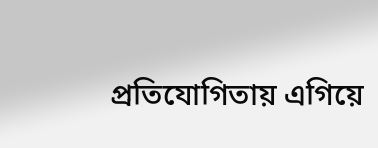প্রতিযোগিতায় এগিয়ে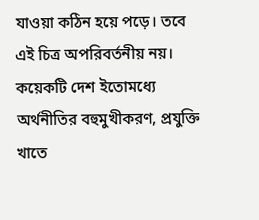যাওয়া কঠিন হয়ে পড়ে। তবে এই চিত্র অপরিবর্তনীয় নয়। কয়েকটি দেশ ইতোমধ্যে অর্থনীতির বহুমুখীকরণ, প্রযুক্তি খাতে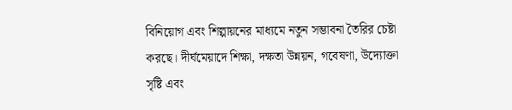বিনিয়োগ এবং শিল্পায়নের মাধ্যমে নতুন সম্ভাবনা তৈরির চেষ্টা করছে। দীর্ঘমেয়াদে শিক্ষা, দক্ষতা উন্নয়ন, গবেষণা, উদ্যোক্তা সৃষ্টি এবং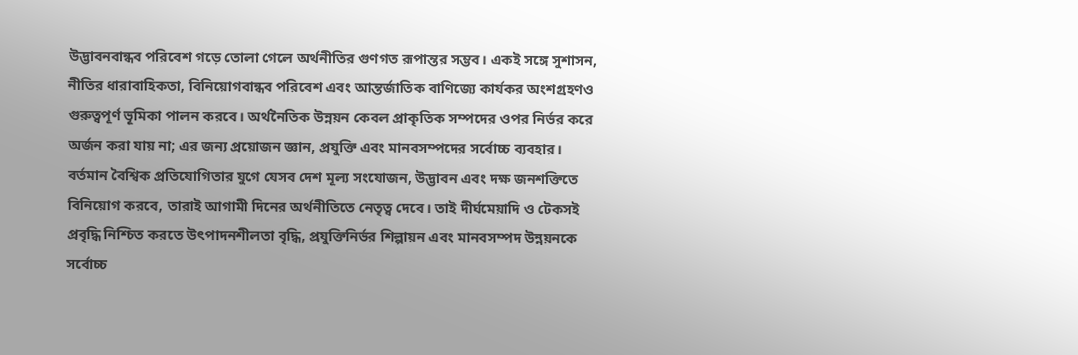উদ্ভাবনবান্ধব পরিবেশ গড়ে তোলা গেলে অর্থনীতির গুণগত রূপান্তর সম্ভব। একই সঙ্গে সুশাসন, নীতির ধারাবাহিকতা, বিনিয়োগবান্ধব পরিবেশ এবং আন্তর্জাতিক বাণিজ্যে কার্যকর অংশগ্রহণও গুরুত্বপূর্ণ ভূমিকা পালন করবে। অর্থনৈতিক উন্নয়ন কেবল প্রাকৃতিক সম্পদের ওপর নির্ভর করে অর্জন করা যায় না; এর জন্য প্রয়োজন জ্ঞান, প্রযুক্তি এবং মানবসম্পদের সর্বোচ্চ ব্যবহার। বর্তমান বৈশ্বিক প্রতিযোগিতার যুগে যেসব দেশ মূল্য সংযোজন, উদ্ভাবন এবং দক্ষ জনশক্তিতে বিনিয়োগ করবে, তারাই আগামী দিনের অর্থনীতিতে নেতৃত্ব দেবে। তাই দীর্ঘমেয়াদি ও টেকসই প্রবৃদ্ধি নিশ্চিত করতে উৎপাদনশীলতা বৃদ্ধি, প্রযুক্তিনির্ভর শিল্পায়ন এবং মানবসম্পদ উন্নয়নকে সর্বোচ্চ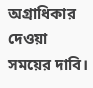অগ্রাধিকার দেওয়া সময়ের দাবি।